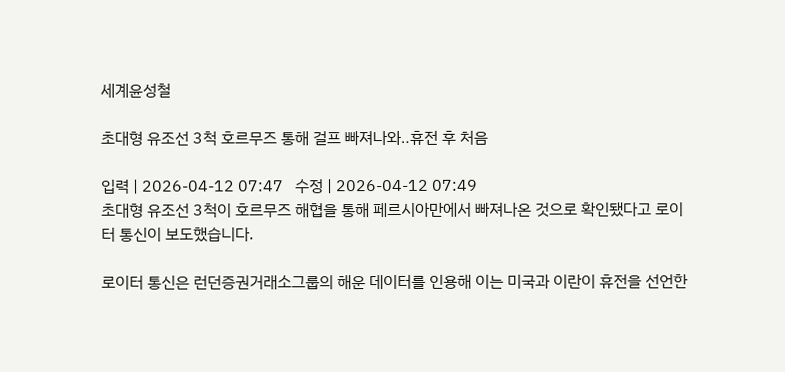세계윤성철

초대형 유조선 3척 호르무즈 통해 걸프 빠져나와‥휴전 후 처음

입력 | 2026-04-12 07:47   수정 | 2026-04-12 07:49
초대형 유조선 3척이 호르무즈 해협을 통해 페르시아만에서 빠져나온 것으로 확인됐다고 로이터 통신이 보도했습니다.

로이터 통신은 런던증권거래소그룹의 해운 데이터를 인용해 이는 미국과 이란이 휴전을 선언한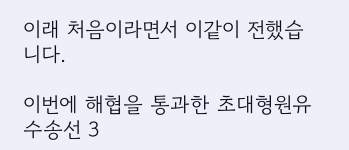이래 처음이라면서 이같이 전했습니다.

이번에 해협을 통과한 초대형원유수송선 3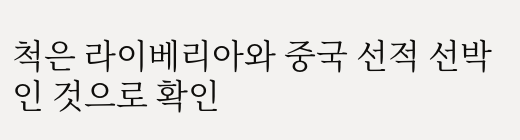척은 라이베리아와 중국 선적 선박인 것으로 확인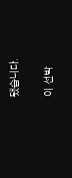됐습니다.

이 선박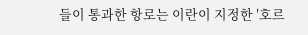들이 통과한 항로는 이란이 지정한 ′호르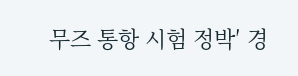무즈 통항 시험 정박′ 경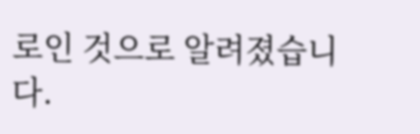로인 것으로 알려졌습니다.